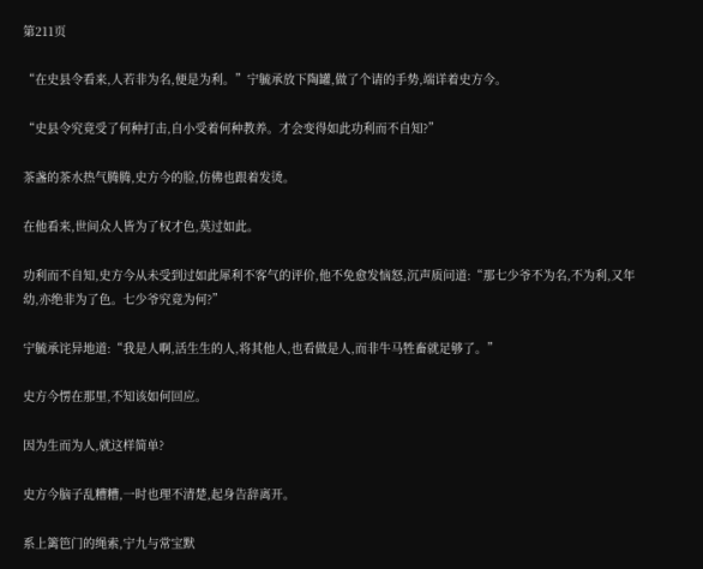第211页

“在史县令看来,人若非为名,便是为利。”宁毓承放下陶罐,做了个请的手势,端详着史方今。

“史县令究竟受了何种打击,自小受着何种教养。才会变得如此功利而不自知?”

茶盏的茶水热气腾腾,史方今的脸,仿佛也跟着发烫。

在他看来,世间众人皆为了权才色,莫过如此。

功利而不自知,史方今从未受到过如此犀利不客气的评价,他不免愈发恼怒,沉声质问道:“那七少爷不为名,不为利,又年幼,亦绝非为了色。七少爷究竟为何?”

宁毓承诧异地道:“我是人啊,活生生的人,将其他人,也看做是人,而非牛马牲畜就足够了。”

史方今愣在那里,不知该如何回应。

因为生而为人,就这样简单?

史方今脑子乱糟糟,一时也理不清楚,起身告辞离开。

系上篱笆门的绳索,宁九与常宝默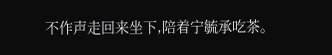不作声走回来坐下,陪着宁毓承吃茶。